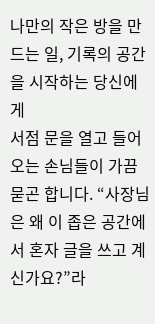나만의 작은 방을 만드는 일, 기록의 공간을 시작하는 당신에게
서점 문을 열고 들어오는 손님들이 가끔 묻곤 합니다. “사장님은 왜 이 좁은 공간에서 혼자 글을 쓰고 계신가요?”라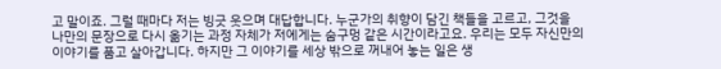고 말이죠. 그럴 때마다 저는 빙긋 웃으며 대답합니다. 누군가의 취향이 담긴 책들을 고르고, 그것을 나만의 문장으로 다시 옮기는 과정 자체가 저에게는 숨구멍 같은 시간이라고요. 우리는 모두 자신만의 이야기를 품고 살아갑니다. 하지만 그 이야기를 세상 밖으로 꺼내어 놓는 일은 생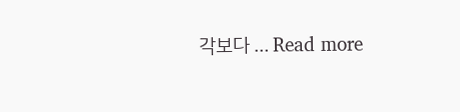각보다 … Read more